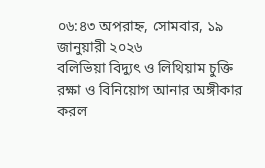০৬:৪৩ অপরাহ্ন, সোমবার, ১৯ জানুয়ারী ২০২৬
বলিভিয়া বিদ্যুৎ ও লিথিয়াম চুক্তি রক্ষা ও বিনিয়োগ আনার অঙ্গীকার করল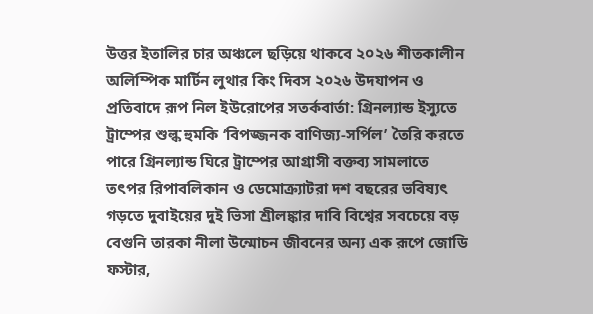উত্তর ইতালির চার অঞ্চলে ছড়িয়ে থাকবে ২০২৬ শীতকালীন অলিম্পিক মার্টিন লুথার কিং দিবস ২০২৬ উদযাপন ও প্রতিবাদে রূপ নিল ইউরোপের সতর্কবার্তা: গ্রিনল্যান্ড ইস্যুতে ট্রাম্পের শুল্ক হুমকি ‘বিপজ্জনক বাণিজ্য-সর্পিল’ তৈরি করতে পারে গ্রিনল্যান্ড ঘিরে ট্রাম্পের আগ্রাসী বক্তব্য সামলাতে তৎপর রিপাবলিকান ও ডেমোক্র্যাটরা দশ বছরের ভবিষ্যৎ গড়তে দুবাইয়ের দুই ভিসা শ্রীলঙ্কার দাবি বিশ্বের সবচেয়ে বড় বেগুনি তারকা নীলা উন্মোচন জীবনের অন্য এক রূপে জোডি ফস্টার,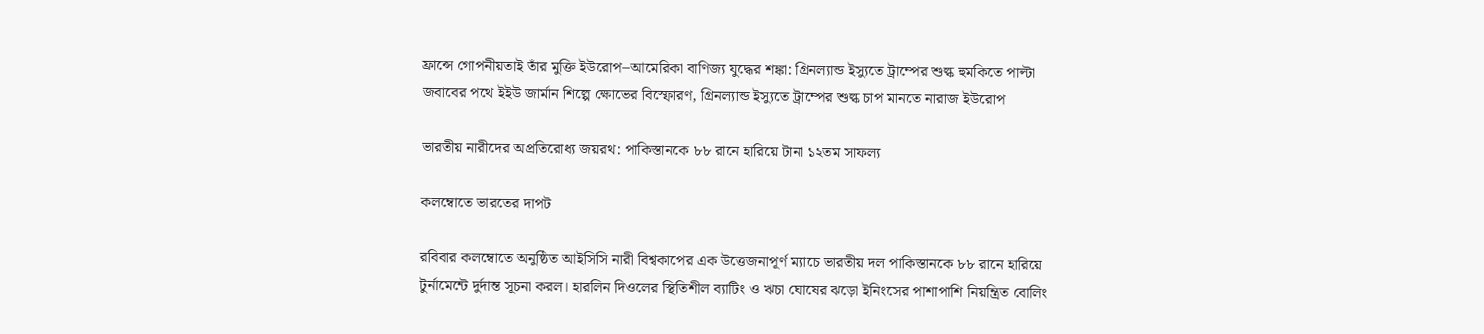ফ্রান্সে গোপনীয়তাই তাঁর মুক্তি ইউরোপ–আমেরিকা বাণিজ্য যুদ্ধের শঙ্কা: গ্রিনল্যান্ড ইস্যুতে ট্রাম্পের শুল্ক হুমকিতে পাল্টা জবাবের পথে ইইউ জার্মান শিল্পে ক্ষোভের বিস্ফোরণ, গ্রিনল্যান্ড ইস্যুতে ট্রাম্পের শুল্ক চাপ মানতে নারাজ ইউরোপ

ভারতীয় নারীদের অপ্রতিরোধ্য জয়রথ: পাকিস্তানকে ৮৮ রানে হারিয়ে টানা ১২তম সাফল্য

কলম্বোতে ভারতের দাপট

রবিবার কলম্বোতে অনুষ্ঠিত আইসিসি নারী বিশ্বকাপের এক উত্তেজনাপূর্ণ ম্যাচে ভারতীয় দল পাকিস্তানকে ৮৮ রানে হারিয়ে টুর্নামেন্টে দুর্দান্ত সূচনা করল। হারলিন দিওলের স্থিতিশীল ব্যাটিং ও ঋচা ঘোষের ঝড়ো ইনিংসের পাশাপাশি নিয়ন্ত্রিত বোলিং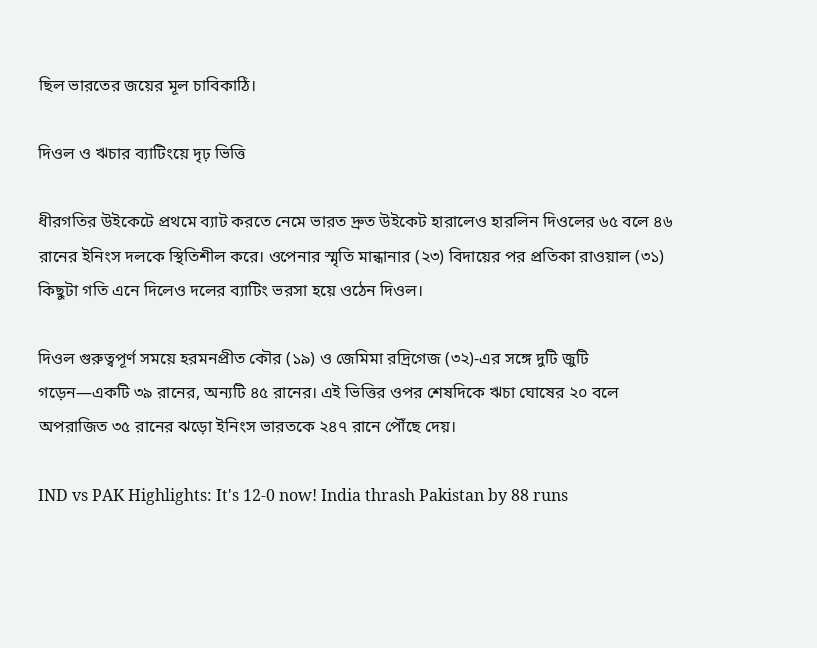ছিল ভারতের জয়ের মূল চাবিকাঠি।

দিওল ও ঋচার ব্যাটিংয়ে দৃঢ় ভিত্তি

ধীরগতির উইকেটে প্রথমে ব্যাট করতে নেমে ভারত দ্রুত উইকেট হারালেও হারলিন দিওলের ৬৫ বলে ৪৬ রানের ইনিংস দলকে স্থিতিশীল করে। ওপেনার স্মৃতি মান্ধানার (২৩) বিদায়ের পর প্রতিকা রাওয়াল (৩১) কিছুটা গতি এনে দিলেও দলের ব্যাটিং ভরসা হয়ে ওঠেন দিওল।

দিওল গুরুত্বপূর্ণ সময়ে হরমনপ্রীত কৌর (১৯) ও জেমিমা রদ্রিগেজ (৩২)-এর সঙ্গে দুটি জুটি গড়েন—একটি ৩৯ রানের, অন্যটি ৪৫ রানের। এই ভিত্তির ওপর শেষদিকে ঋচা ঘোষের ২০ বলে অপরাজিত ৩৫ রানের ঝড়ো ইনিংস ভারতকে ২৪৭ রানে পৌঁছে দেয়।

IND vs PAK Highlights: It's 12-0 now! India thrash Pakistan by 88 runs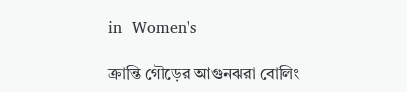in  Women's

ক্রান্তি গৌড়ের আগুনঝরা বোলিং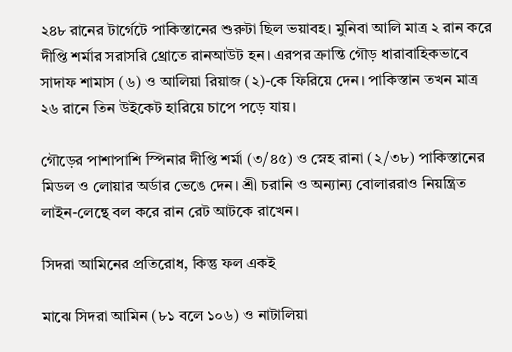২৪৮ রানের টার্গেটে পাকিস্তানের শুরুটা ছিল ভয়াবহ। মুনিবা আলি মাত্র ২ রান করে দীপ্তি শর্মার সরাসরি থ্রোতে রানআউট হন। এরপর ক্রান্তি গৌড় ধারাবাহিকভাবে সাদাফ শামাস (৬) ও আলিয়া রিয়াজ (২)-কে ফিরিয়ে দেন। পাকিস্তান তখন মাত্র ২৬ রানে তিন উইকেট হারিয়ে চাপে পড়ে যায়।

গৌড়ের পাশাপাশি স্পিনার দীপ্তি শর্মা (৩/৪৫) ও স্নেহ রানা (২/৩৮) পাকিস্তানের মিডল ও লোয়ার অর্ডার ভেঙে দেন। শ্রী চরানি ও অন্যান্য বোলাররাও নিয়ন্ত্রিত লাইন-লেন্থে বল করে রান রেট আটকে রাখেন।

সিদরা আমিনের প্রতিরোধ, কিন্তু ফল একই

মাঝে সিদরা আমিন (৮১ বলে ১০৬) ও নাটালিয়া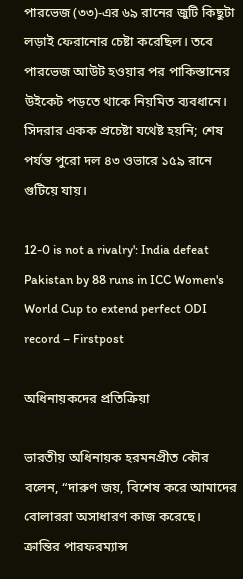পারভেজ (৩৩)-এর ৬৯ রানের জুটি কিছুটা লড়াই ফেরানোর চেষ্টা করেছিল। তবে পারভেজ আউট হওয়ার পর পাকিস্তানের উইকেট পড়তে থাকে নিয়মিত ব্যবধানে। সিদরার একক প্রচেষ্টা যথেষ্ট হয়নি; শেষ পর্যন্ত পুরো দল ৪৩ ওভারে ১৫৯ রানে গুটিয়ে যায়।

12-0 is not a rivalry': India defeat Pakistan by 88 runs in ICC Women's  World Cup to extend perfect ODI record – Firstpost

অধিনায়কদের প্রতিক্রিয়া

ভারতীয় অধিনায়ক হরমনপ্রীত কৌর বলেন, “দারুণ জয়, বিশেষ করে আমাদের বোলাররা অসাধারণ কাজ করেছে। ক্রান্তির পারফরম্যান্স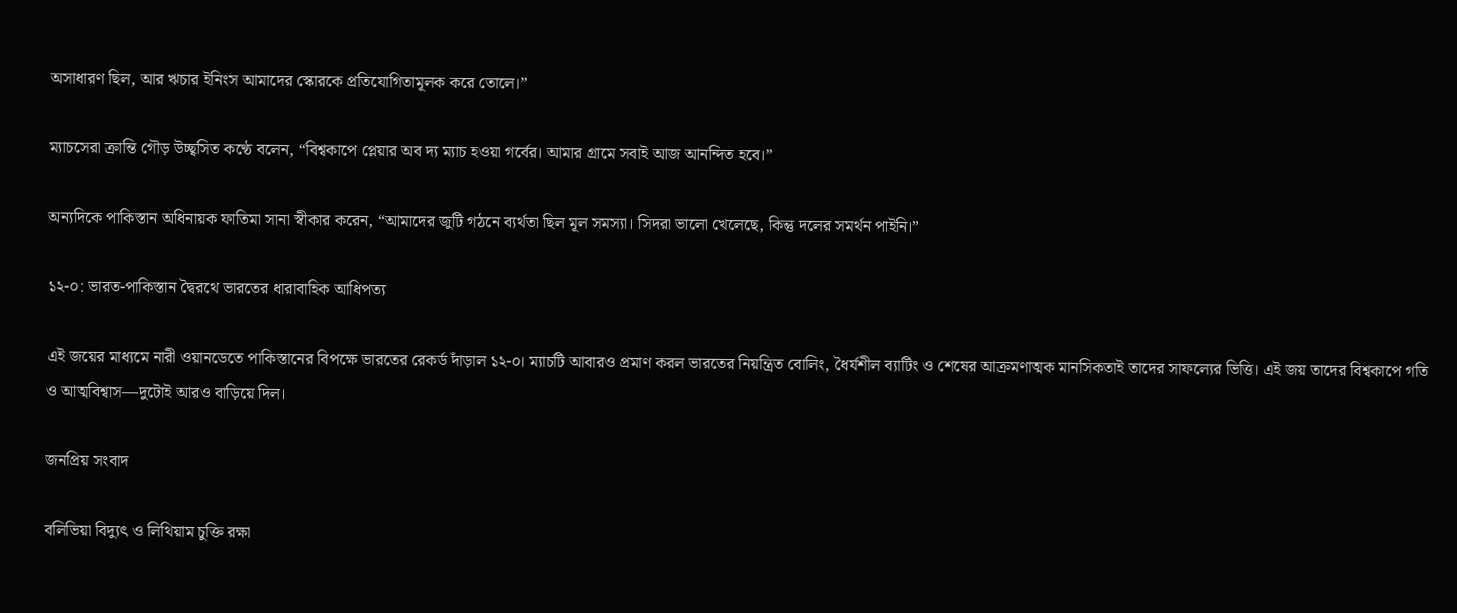অসাধারণ ছিল, আর ঋচার ইনিংস আমাদের স্কোরকে প্রতিযোগিতামূলক করে তোলে।”

ম্যাচসেরা ক্রান্তি গৌড় উচ্ছ্বসিত কণ্ঠে বলেন, “বিশ্বকাপে প্লেয়ার অব দ্য ম্যাচ হওয়া গর্বের। আমার গ্রামে সবাই আজ আনন্দিত হবে।”

অন্যদিকে পাকিস্তান অধিনায়ক ফাতিমা সানা স্বীকার করেন, “আমাদের জুটি গঠনে ব্যর্থতা ছিল মূল সমস্যা। সিদরা ভালো খেলেছে, কিন্তু দলের সমর্থন পাইনি।”

১২-০: ভারত-পাকিস্তান দ্বৈরথে ভারতের ধারাবাহিক আধিপত্য

এই জয়ের মাধ্যমে নারী ওয়ানডেতে পাকিস্তানের বিপক্ষে ভারতের রেকর্ড দাঁড়াল ১২-০। ম্যাচটি আবারও প্রমাণ করল ভারতের নিয়ন্ত্রিত বোলিং, ধৈর্যশীল ব্যাটিং ও শেষের আক্রমণাত্মক মানসিকতাই তাদের সাফল্যের ভিত্তি। এই জয় তাদের বিশ্বকাপে গতি ও আত্মবিশ্বাস—দুটোই আরও বাড়িয়ে দিল।

জনপ্রিয় সংবাদ

বলিভিয়া বিদ্যুৎ ও লিথিয়াম চুক্তি রক্ষা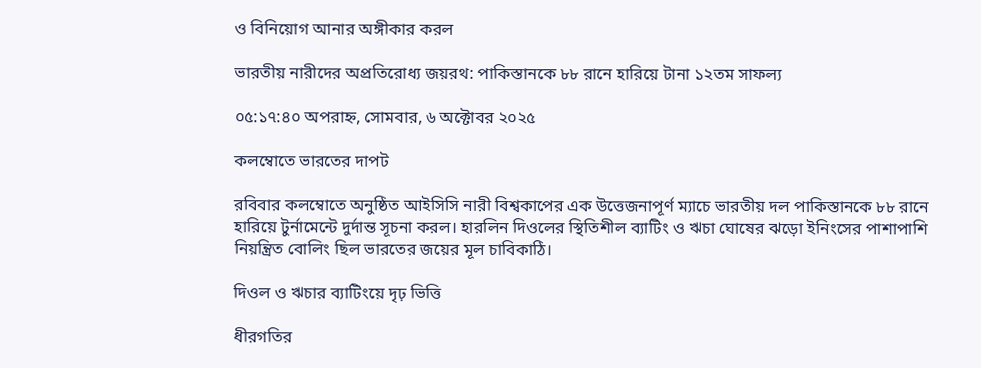ও বিনিয়োগ আনার অঙ্গীকার করল

ভারতীয় নারীদের অপ্রতিরোধ্য জয়রথ: পাকিস্তানকে ৮৮ রানে হারিয়ে টানা ১২তম সাফল্য

০৫:১৭:৪০ অপরাহ্ন, সোমবার, ৬ অক্টোবর ২০২৫

কলম্বোতে ভারতের দাপট

রবিবার কলম্বোতে অনুষ্ঠিত আইসিসি নারী বিশ্বকাপের এক উত্তেজনাপূর্ণ ম্যাচে ভারতীয় দল পাকিস্তানকে ৮৮ রানে হারিয়ে টুর্নামেন্টে দুর্দান্ত সূচনা করল। হারলিন দিওলের স্থিতিশীল ব্যাটিং ও ঋচা ঘোষের ঝড়ো ইনিংসের পাশাপাশি নিয়ন্ত্রিত বোলিং ছিল ভারতের জয়ের মূল চাবিকাঠি।

দিওল ও ঋচার ব্যাটিংয়ে দৃঢ় ভিত্তি

ধীরগতির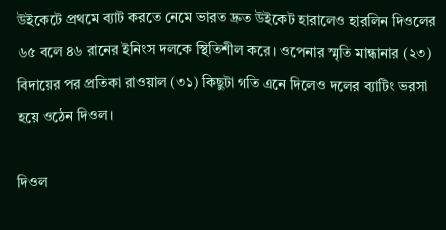উইকেটে প্রথমে ব্যাট করতে নেমে ভারত দ্রুত উইকেট হারালেও হারলিন দিওলের ৬৫ বলে ৪৬ রানের ইনিংস দলকে স্থিতিশীল করে। ওপেনার স্মৃতি মান্ধানার (২৩) বিদায়ের পর প্রতিকা রাওয়াল (৩১) কিছুটা গতি এনে দিলেও দলের ব্যাটিং ভরসা হয়ে ওঠেন দিওল।

দিওল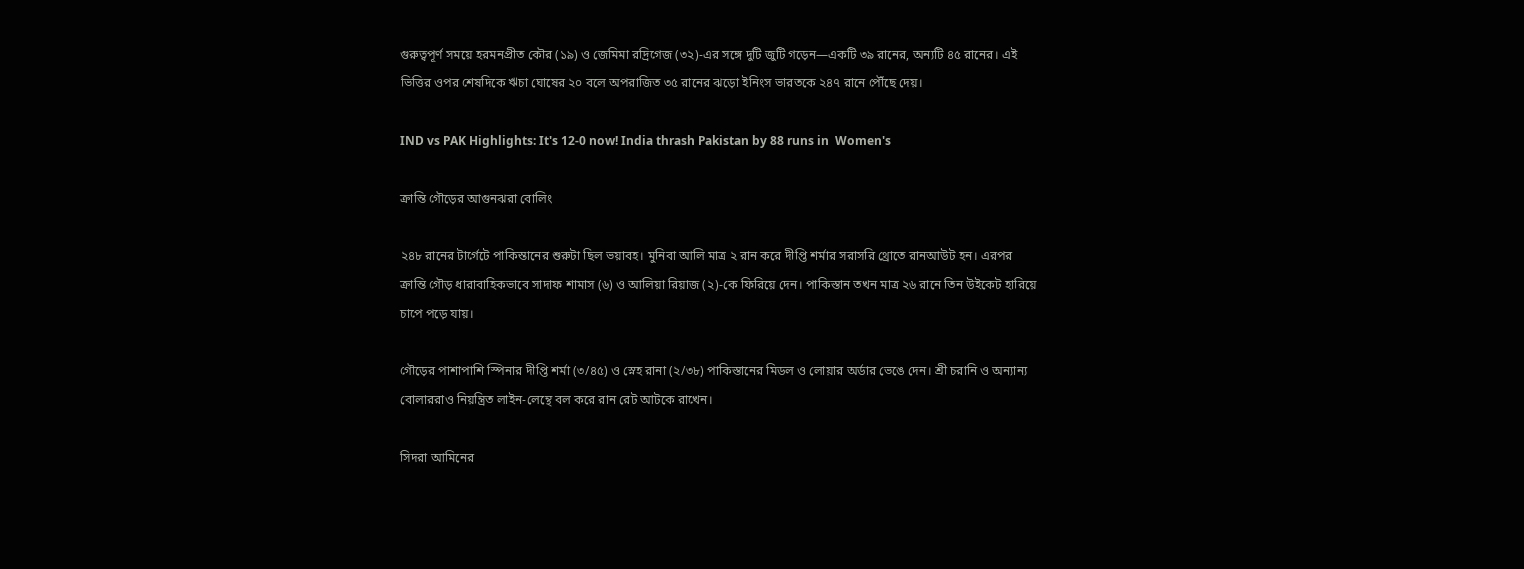গুরুত্বপূর্ণ সময়ে হরমনপ্রীত কৌর (১৯) ও জেমিমা রদ্রিগেজ (৩২)-এর সঙ্গে দুটি জুটি গড়েন—একটি ৩৯ রানের, অন্যটি ৪৫ রানের। এই ভিত্তির ওপর শেষদিকে ঋচা ঘোষের ২০ বলে অপরাজিত ৩৫ রানের ঝড়ো ইনিংস ভারতকে ২৪৭ রানে পৌঁছে দেয়।

IND vs PAK Highlights: It's 12-0 now! India thrash Pakistan by 88 runs in  Women's

ক্রান্তি গৌড়ের আগুনঝরা বোলিং

২৪৮ রানের টার্গেটে পাকিস্তানের শুরুটা ছিল ভয়াবহ। মুনিবা আলি মাত্র ২ রান করে দীপ্তি শর্মার সরাসরি থ্রোতে রানআউট হন। এরপর ক্রান্তি গৌড় ধারাবাহিকভাবে সাদাফ শামাস (৬) ও আলিয়া রিয়াজ (২)-কে ফিরিয়ে দেন। পাকিস্তান তখন মাত্র ২৬ রানে তিন উইকেট হারিয়ে চাপে পড়ে যায়।

গৌড়ের পাশাপাশি স্পিনার দীপ্তি শর্মা (৩/৪৫) ও স্নেহ রানা (২/৩৮) পাকিস্তানের মিডল ও লোয়ার অর্ডার ভেঙে দেন। শ্রী চরানি ও অন্যান্য বোলাররাও নিয়ন্ত্রিত লাইন-লেন্থে বল করে রান রেট আটকে রাখেন।

সিদরা আমিনের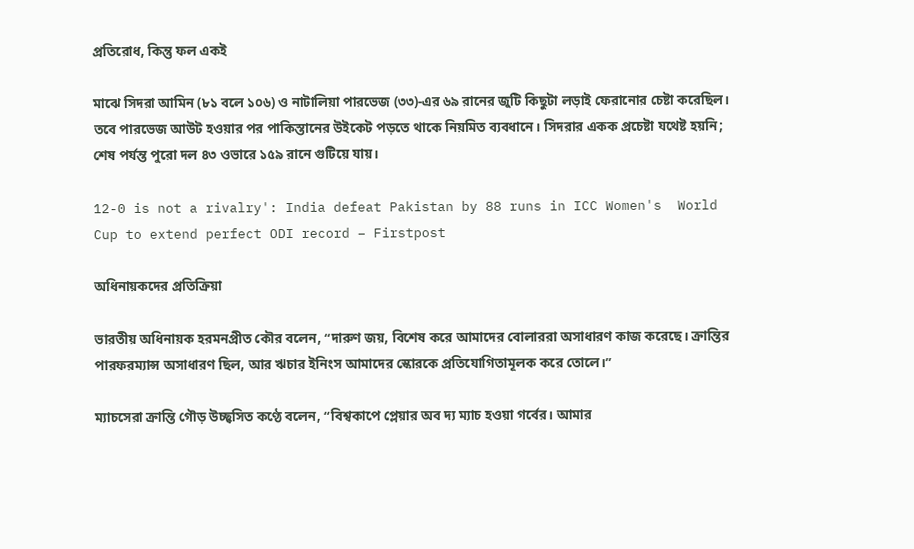প্রতিরোধ, কিন্তু ফল একই

মাঝে সিদরা আমিন (৮১ বলে ১০৬) ও নাটালিয়া পারভেজ (৩৩)-এর ৬৯ রানের জুটি কিছুটা লড়াই ফেরানোর চেষ্টা করেছিল। তবে পারভেজ আউট হওয়ার পর পাকিস্তানের উইকেট পড়তে থাকে নিয়মিত ব্যবধানে। সিদরার একক প্রচেষ্টা যথেষ্ট হয়নি; শেষ পর্যন্ত পুরো দল ৪৩ ওভারে ১৫৯ রানে গুটিয়ে যায়।

12-0 is not a rivalry': India defeat Pakistan by 88 runs in ICC Women's  World Cup to extend perfect ODI record – Firstpost

অধিনায়কদের প্রতিক্রিয়া

ভারতীয় অধিনায়ক হরমনপ্রীত কৌর বলেন, “দারুণ জয়, বিশেষ করে আমাদের বোলাররা অসাধারণ কাজ করেছে। ক্রান্তির পারফরম্যান্স অসাধারণ ছিল, আর ঋচার ইনিংস আমাদের স্কোরকে প্রতিযোগিতামূলক করে তোলে।”

ম্যাচসেরা ক্রান্তি গৌড় উচ্ছ্বসিত কণ্ঠে বলেন, “বিশ্বকাপে প্লেয়ার অব দ্য ম্যাচ হওয়া গর্বের। আমার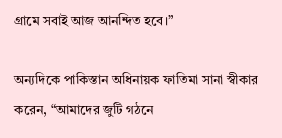গ্রামে সবাই আজ আনন্দিত হবে।”

অন্যদিকে পাকিস্তান অধিনায়ক ফাতিমা সানা স্বীকার করেন, “আমাদের জুটি গঠনে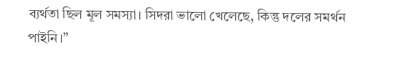ব্যর্থতা ছিল মূল সমস্যা। সিদরা ভালো খেলেছে, কিন্তু দলের সমর্থন পাইনি।”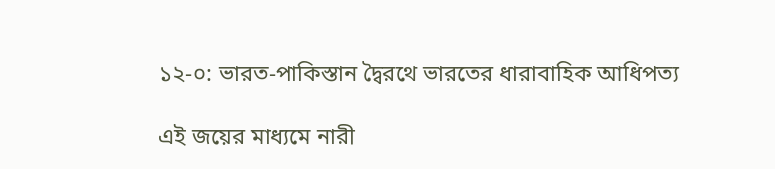১২-০: ভারত-পাকিস্তান দ্বৈরথে ভারতের ধারাবাহিক আধিপত্য

এই জয়ের মাধ্যমে নারী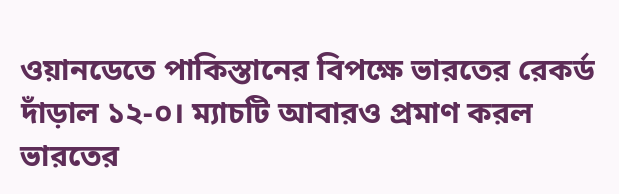ওয়ানডেতে পাকিস্তানের বিপক্ষে ভারতের রেকর্ড দাঁড়াল ১২-০। ম্যাচটি আবারও প্রমাণ করল ভারতের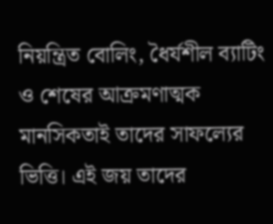নিয়ন্ত্রিত বোলিং, ধৈর্যশীল ব্যাটিং ও শেষের আক্রমণাত্মক মানসিকতাই তাদের সাফল্যের ভিত্তি। এই জয় তাদের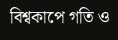বিশ্বকাপে গতি ও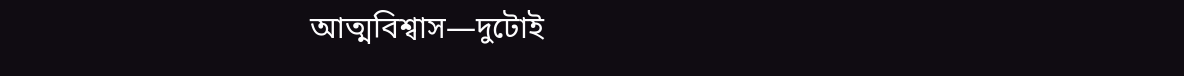আত্মবিশ্বাস—দুটোই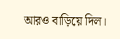আরও বাড়িয়ে দিল।